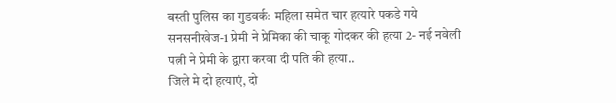बस्ती पुलिस का गुडवर्कः महिला समेत चार हत्यारे पकडे गये
सनसनीखेज-1 प्रेमी ने प्रेमिका की चाकू गोदकर की हत्या 2- नई नवेली पत्नी ने प्रेमी के द्वारा करवा दी पति की हत्या..
जिले मे दो हत्याएं, दो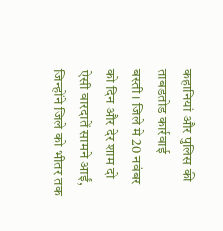कहानियां और पुलिस की ताबडतोड कार्रवाई
बस्ती। जिले मे 20 नवंबर को दिन और देर शाम दो ऐसी वारदातें सामने आईं, जिन्होंने जिले को भीतर तक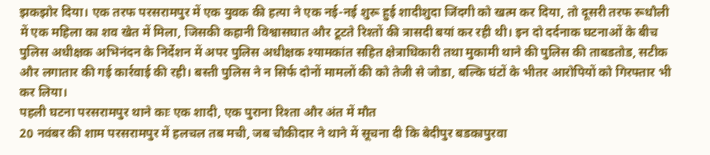झकझोर दिया। एक तरफ परसरामपुर में एक युवक की हत्या ने एक नई-नई शुरू हुई शादीशुदा जिंदगी को खत्म कर दिया, तो दूसरी तरफ रूधौली में एक महिला का शव खेत में मिला, जिसकी कहानी विश्वासघात और टूटते रिश्तों की त्रासदी बयां कर रही थी। इन दो दर्दनाक घटनाओं के बीच पुलिस अधीक्षक अभिनंदन के निर्देशन में अपर पुलिस अधीक्षक श्यामकांत सहित क्षेत्राधिकारी तथा मुकामी थाने की पुलिस की ताबडतोड, सटीक और लगातार की गई कार्रवाई की रही। बस्ती पुलिस ने न सिर्फ दोनों मामलों की को तेजी से जोडा, बल्कि घंटों के भीतर आरोपियों को गिरफ्तार भी कर लिया।
पहली घटना परसरामपुर थाने काः एक शादी, एक पुराना रिश्ता और अंत में मौत
20 नवंबर की शाम परसरामपुर में हलचल तब मची, जब चौकीदार ने थाने में सूचना दी कि बेदीपुर बडकापुरवा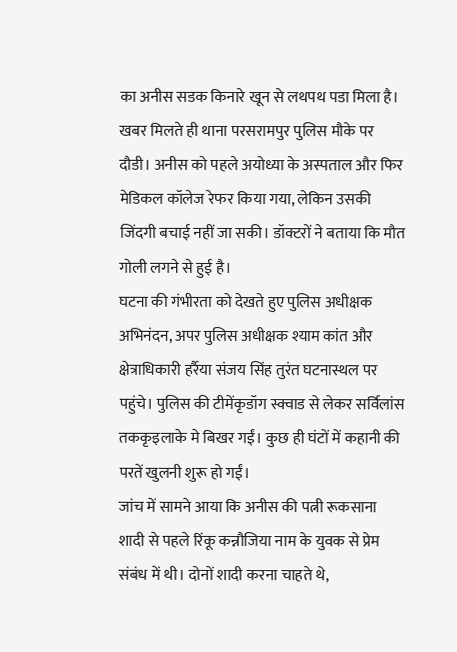का अनीस सडक किनारे खून से लथपथ पडा मिला है। खबर मिलते ही थाना परसरामपुर पुलिस मौके पर दौडी। अनीस को पहले अयोध्या के अस्पताल और फिर मेडिकल कॉलेज रेफर किया गया, लेकिन उसकी जिंदगी बचाई नहीं जा सकी। डॉक्टरों ने बताया कि मौत गोली लगने से हुई है।
घटना की गंभीरता को देखते हुए पुलिस अधीक्षक अभिनंदन, अपर पुलिस अधीक्षक श्याम कांत और क्षेत्राधिकारी हर्रैया संजय सिंह तुरंत घटनास्थल पर पहुंचे। पुलिस की टीमेंकृडॉग स्क्वाड से लेकर सर्विलांस तककृइलाके मे बिखर गईं। कुछ ही घंटों में कहानी की परतें खुलनी शुरू हो गईं।
जांच में सामने आया कि अनीस की पत्नी रूकसाना शादी से पहले रिंकू कन्नौजिया नाम के युवक से प्रेम संबंध में थी। दोनों शादी करना चाहते थे,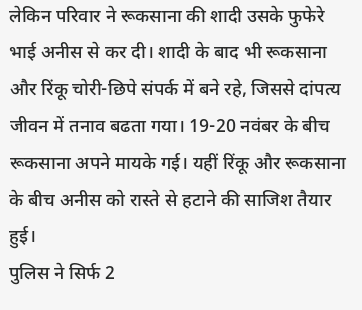लेकिन परिवार ने रूकसाना की शादी उसके फुफेरे भाई अनीस से कर दी। शादी के बाद भी रूकसाना और रिंकू चोरी-छिपे संपर्क में बने रहे, जिससे दांपत्य जीवन में तनाव बढता गया। 19-20 नवंबर के बीच रूकसाना अपने मायके गई। यहीं रिंकू और रूकसाना के बीच अनीस को रास्ते से हटाने की साजिश तैयार हुई।
पुलिस ने सिर्फ 2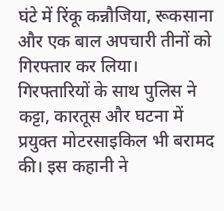घंटे में रिंकू कन्नौजिया, रूकसाना और एक बाल अपचारी तीनों को गिरफ्तार कर लिया।
गिरफ्तारियों के साथ पुलिस ने कट्टा, कारतूस और घटना में प्रयुक्त मोटरसाइकिल भी बरामद की। इस कहानी ने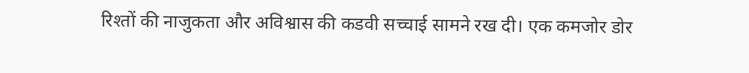रिश्तों की नाजुकता और अविश्वास की कडवी सच्चाई सामने रख दी। एक कमजोर डोर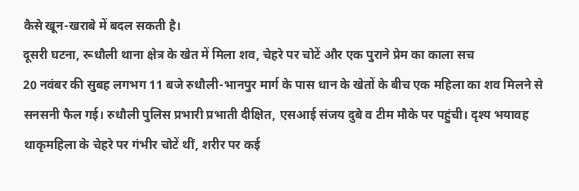कैसे खून-खराबे में बदल सकती है।
दूसरी घटना, रूधौली थाना क्षेत्र के खेत में मिला शव, चेहरे पर चोटें और एक पुराने प्रेम का काला सच
20 नवंबर की सुबह लगभग 11 बजे रुधौली-भानपुर मार्ग के पास धान के खेतों के बीच एक महिला का शव मिलने से सनसनी फैल गई। रुधौली पुलिस प्रभारी प्रभाती दीक्षित, एसआई संजय दुबे व टीम मौके पर पहुंची। दृश्य भयावह थाकृमहिला के चेहरे पर गंभीर चोटें थीं, शरीर पर कई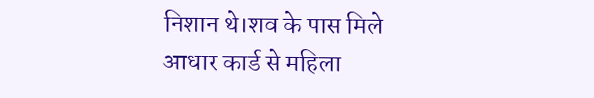निशान थे।शव के पास मिले आधार कार्ड से महिला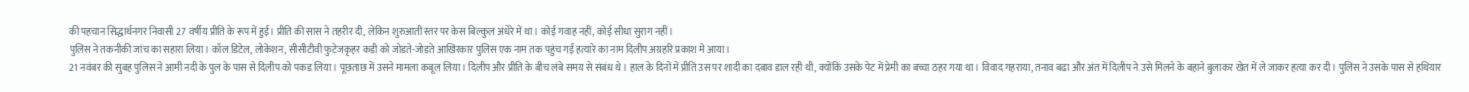की पहचान सिद्धार्थनगर निवासी 27 वर्षीय प्रीति के रूप में हुई। प्रीति की सास ने तहरीर दी, लेकिन शुरुआती स्तर पर केस बिल्कुल अंधेरे में था। कोई गवाह नहीं, कोई सीधा सुराग नहीं।
पुलिस ने तकनीकी जांच का सहारा लिया। कॉल डिटेल, लोकेशन, सीसीटीवी फुटेजकृहर कडी को जोडते-जोडते आखिरकार पुलिस एक नाम तक पहुंच गई हत्यारे का नाम दिलीप अग्रहरि प्रकाश मे आया।
21 नवंबर की सुबह पुलिस ने आमी नदी के पुल के पास से दिलीप को पकड लिया। पूछताछ में उसने मामला कबूल लिया। दिलीप और प्रीति के बीच लंबे समय से संबंध थे। हाल के दिनों में प्रीति उस पर शादी का दबाव डाल रही थी, क्योंकि उसके पेट में प्रेमी का बच्चा ठहर गया था। विवाद गहराया, तनाव बढा और अंत में दिलीप ने उसे मिलने के बहाने बुलाकर खेत में ले जाकर हत्या कर दी। पुलिस ने उसके पास से हथियार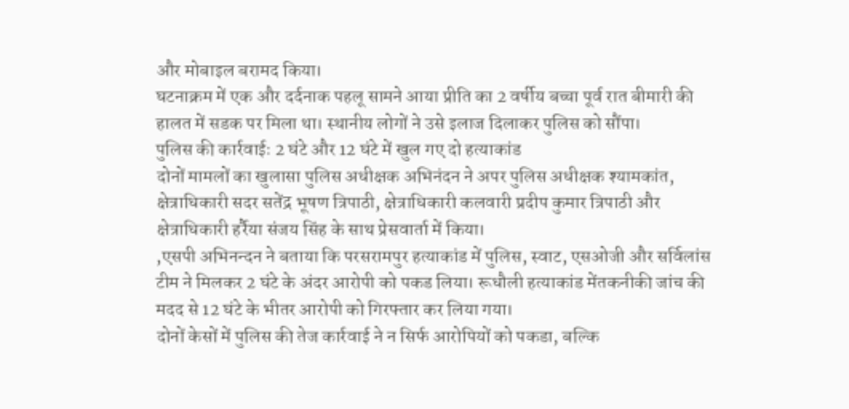और मोबाइल बरामद किया।
घटनाक्रम में एक और दर्दनाक पहलू सामने आया प्रीति का 2 वर्षीय बच्चा पूर्व रात बीमारी की हालत में सडक पर मिला था। स्थानीय लोगों ने उसे इलाज दिलाकर पुलिस को सौंपा।
पुलिस की कार्रवाईः 2 घंटे और 12 घंटे में खुल गए दो हत्याकांड
दोनों मामलों का खुलासा पुलिस अधीक्षक अभिनंदन ने अपर पुलिस अधीक्षक श्यामकांत, क्षेत्राधिकारी सदर सतेंद्र भूषण त्रिपाठी, क्षेत्राधिकारी कलवारी प्रदीप कुमार त्रिपाठी और क्षेत्राधिकारी हर्रैया संजय सिंह के साथ प्रेसवार्ता में किया।
,एसपी अभिनन्दन ने बताया कि परसरामपुर हत्याकांड में पुलिस, स्वाट, एसओजी और सर्विलांस टीम ने मिलकर 2 घंटे के अंदर आरोपी को पकड लिया। रूधौली हत्याकांड मेंतकनीकी जांच की मदद से 12 घंटे के भीतर आरोपी को गिरफ्तार कर लिया गया।
दोनों केसों में पुलिस की तेज कार्रवाई ने न सिर्फ आरोपियों को पकडा, बल्कि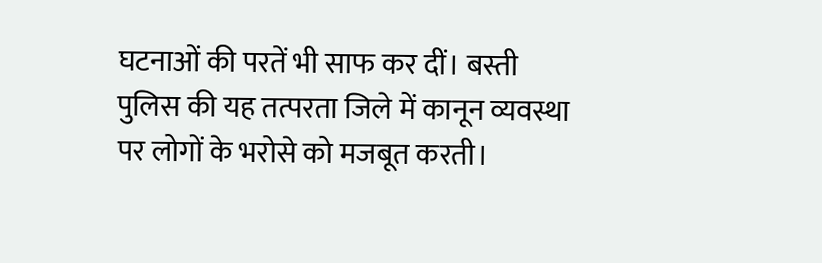घटनाओं की परतें भी साफ कर दीं। बस्ती पुलिस की यह तत्परता जिले में कानून व्यवस्था पर लोगों के भरोसे को मजबूत करती।